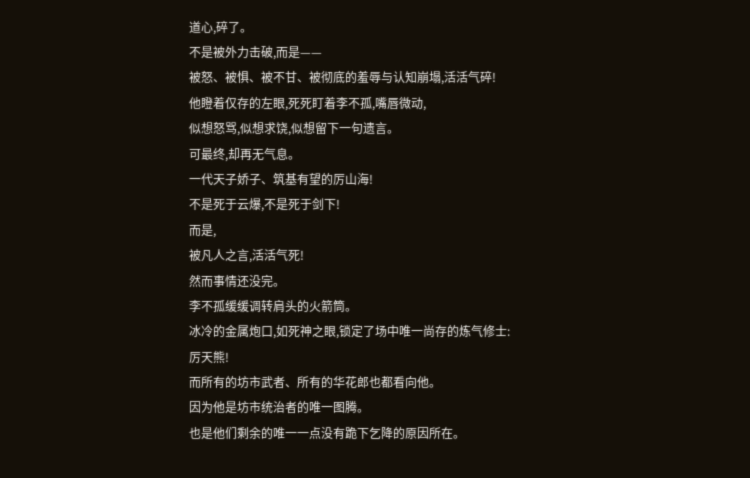道心,碎了。
不是被外力击破,而是——
被怒、被惧、被不甘、被彻底的羞辱与认知崩塌,活活气碎!
他瞪着仅存的左眼,死死盯着李不孤,嘴唇微动,
似想怒骂,似想求饶,似想留下一句遗言。
可最终,却再无气息。
一代天子娇子、筑基有望的厉山海!
不是死于云爆,不是死于剑下!
而是,
被凡人之言,活活气死!
然而事情还没完。
李不孤缓缓调转肩头的火箭筒。
冰冷的金属炮口,如死神之眼,锁定了场中唯一尚存的炼气修士:
厉天熊!
而所有的坊市武者、所有的华花郎也都看向他。
因为他是坊市统治者的唯一图腾。
也是他们剩余的唯一一点没有跪下乞降的原因所在。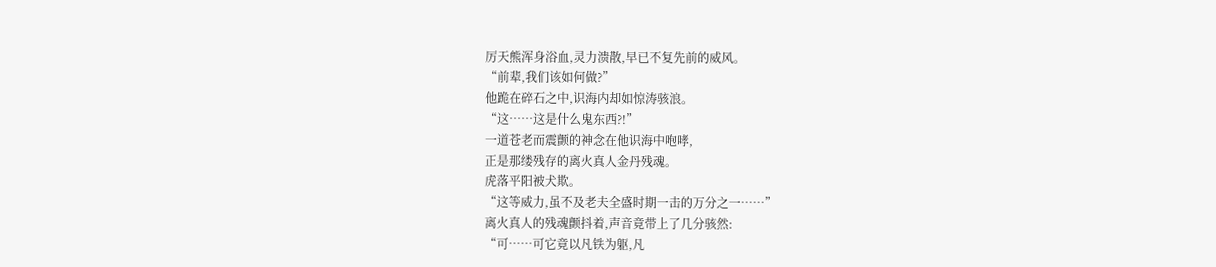厉天熊浑身浴血,灵力溃散,早已不复先前的威风。
“前辈,我们该如何做?”
他跪在碎石之中,识海内却如惊涛骇浪。
“这……这是什么鬼东西?!”
一道苍老而震颤的神念在他识海中咆哮,
正是那缕残存的离火真人金丹残魂。
虎落平阳被犬欺。
“这等威力,虽不及老夫全盛时期一击的万分之一……”
离火真人的残魂颤抖着,声音竟带上了几分骇然:
“可……可它竟以凡铁为躯,凡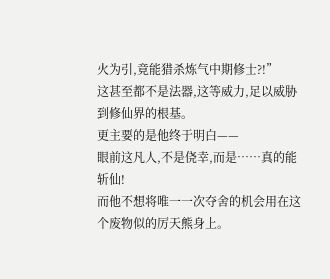火为引,竟能猎杀炼气中期修士?!”
这甚至都不是法器,这等威力,足以威胁到修仙界的根基。
更主要的是他终于明白——
眼前这凡人,不是侥幸,而是……真的能斩仙!
而他不想将唯一一次夺舍的机会用在这个废物似的厉天熊身上。